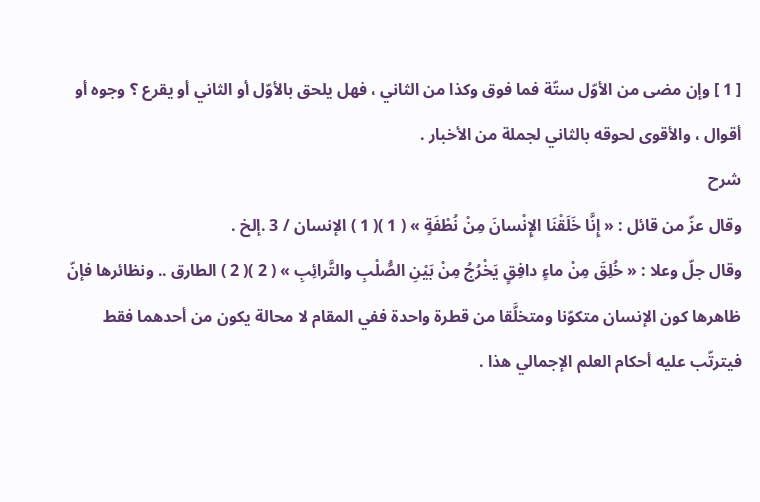[ 1 ] وإن مضى من الأوّل ستّة فما فوق وكذا من الثاني ، فهل يلحق بالأوّل أو الثاني أو يقرع ؟ وجوه أو أقوال ، والأقوى لحوقه بالثاني لجملة من الأخبار .
شرح
وقال عزّ من قائل : « إِنَّا خَلَقْنَا الإِنْسانَ مِنْ نُطْفَةٍ » ( 1 )( 1 ) الإنسان / 3 .إلخ .
وقال جلّ وعلا : « خُلِقَ مِنْ ماءٍ دافِقٍ يَخْرُجُ مِنْ بَيْنِ الصُّلْبِ والتَّرائِبِ » ( 2 )( 2 ) الطارق .. ونظائرها فإنّ ظاهرها كون الإنسان متكوّنا ومتخلَّقا من قطرة واحدة ففي المقام لا محالة يكون من أحدهما فقط فيترتّب عليه أحكام العلم الإجمالي هذا .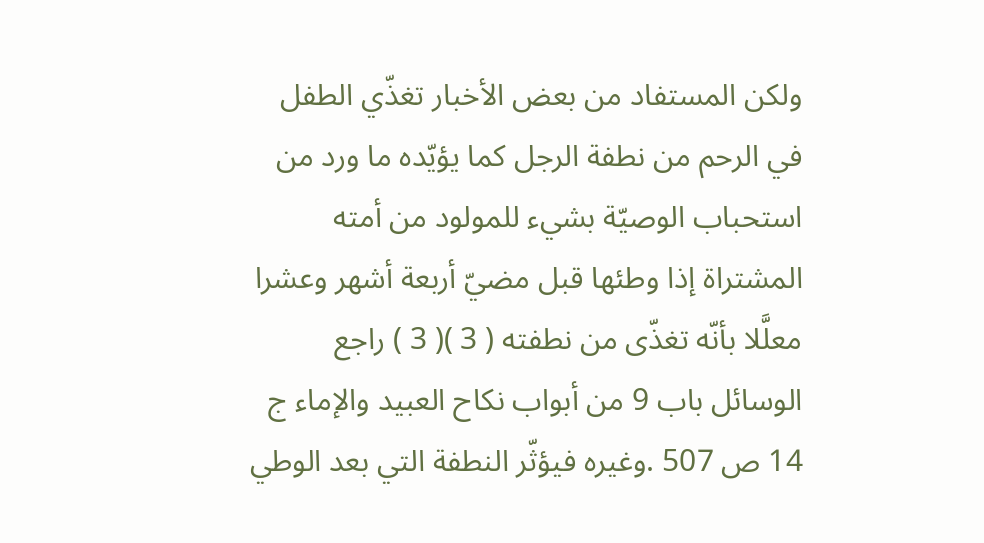ولكن المستفاد من بعض الأخبار تغذّي الطفل في الرحم من نطفة الرجل كما يؤيّده ما ورد من استحباب الوصيّة بشيء للمولود من أمته المشتراة إذا وطئها قبل مضيّ أربعة أشهر وعشرا معلَّلا بأنّه تغذّى من نطفته ( 3 )( 3 ) راجع الوسائل باب 9 من أبواب نكاح العبيد والإماء ج 14 ص 507 .وغيره فيؤثّر النطفة التي بعد الوطي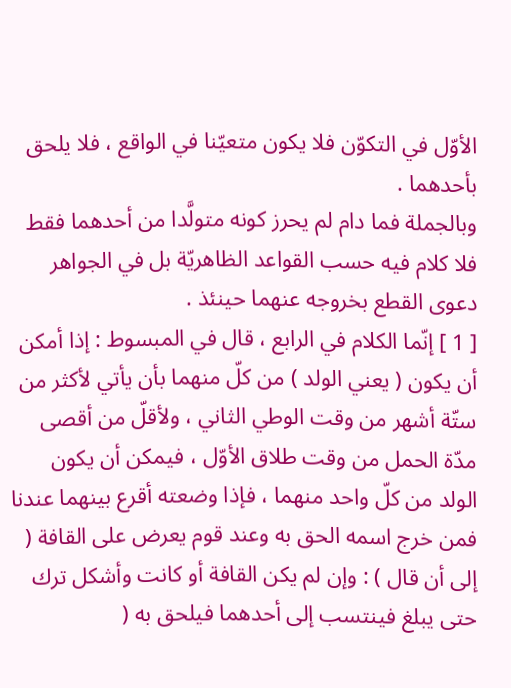الأوّل في التكوّن فلا يكون متعيّنا في الواقع ، فلا يلحق بأحدهما .
وبالجملة فما دام لم يحرز كونه متولَّدا من أحدهما فقط فلا كلام فيه حسب القواعد الظاهريّة بل في الجواهر دعوى القطع بخروجه عنهما حينئذ .
[ 1 ] إنّما الكلام في الرابع ، قال في المبسوط : إذا أمكن أن يكون ( يعني الولد ) من كلّ منهما بأن يأتي لأكثر من ستّة أشهر من وقت الوطي الثاني ، ولأقلّ من أقصى مدّة الحمل من وقت طلاق الأوّل ، فيمكن أن يكون الولد من كلّ واحد منهما ، فإذا وضعته أقرع بينهما عندنا فمن خرج اسمه الحق به وعند قوم يعرض على القافة ( إلى أن قال ) : وإن لم يكن القافة أو كانت وأشكل ترك حتى يبلغ فينتسب إلى أحدهما فيلحق به (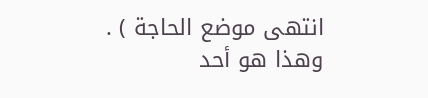انتهى موضع الحاجة ) .
وهذا هو أحد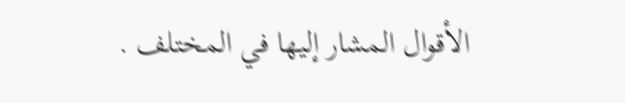الأقوال المشار إليها في المختلف .